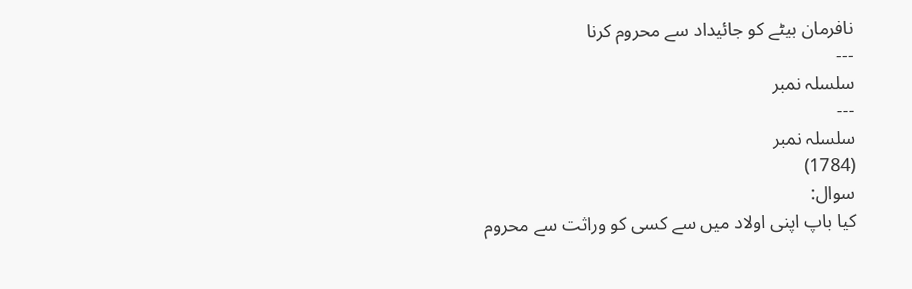نافرمان بیٹے کو جائیداد سے محروم کرنا
---
سلسلہ نمبر
---
سلسلہ نمبر
(1784)
سوال:
کیا باپ اپنی اولاد میں سے کسی کو وراثت سے محروم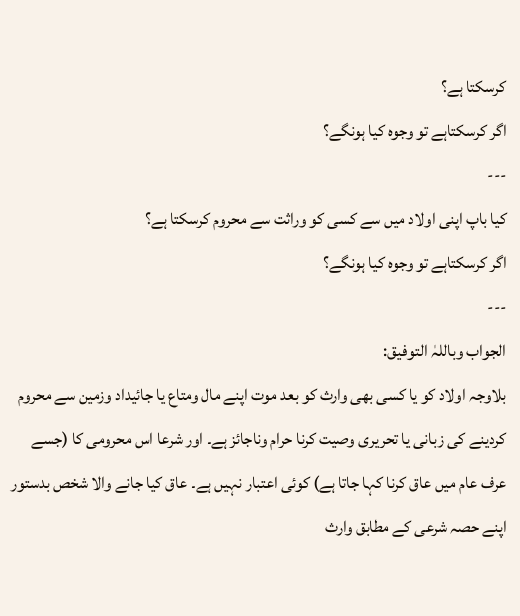کرسکتا ہے؟
اگر کرسکتاہے تو وجوہ کیا ہونگے؟
---
کیا باپ اپنی اولاد میں سے کسی کو وراثت سے محروم کرسکتا ہے؟
اگر کرسکتاہے تو وجوہ کیا ہونگے؟
---
الجواب وباللہٰ التوفیق:
بلاوجہ اولاد کو یا کسی بھی وارث کو بعد موت اپنے مال ومتاع یا جائیداد وزمین سے محروم کردینے کی زبانی یا تحریری وصیت کرنا حرام وناجائز ہے۔ اور شرعا اس محرومی کا (جسے عرف عام میں عاق کرنا کہا جاتا ہے) کوئی اعتبار نہیں ہے۔ عاق کیا جانے والا شخص بدستور اپنے حصہ شرعی کے مطابق وارث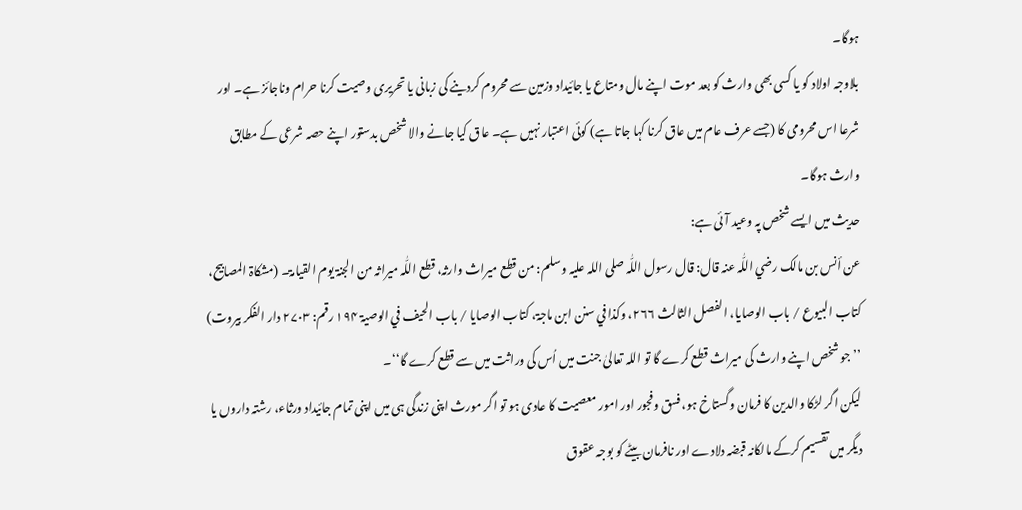ہوگا۔
بلاوجہ اولاد کو یا کسی بھی وارث کو بعد موت اپنے مال ومتاع یا جائیداد وزمین سے محروم کردینے کی زبانی یا تحریری وصیت کرنا حرام وناجائز ہے۔ اور شرعا اس محرومی کا (جسے عرف عام میں عاق کرنا کہا جاتا ہے) کوئی اعتبار نہیں ہے۔ عاق کیا جانے والا شخص بدستور اپنے حصہ شرعی کے مطابق وارث ہوگا۔
حدیث میں ایسے شخص پہ وعید آئی ہے:
عن أنس بن مالک رضي اللّٰہ عنہ قال: قال رسول اللّٰہ صلی اللہ علیہ وسلم: من قطع میراث وارثہ، قطع اللّٰہ میراثہ من الجنۃ یوم القیامۃ۔ (مشکاۃ المصابیح، کتاب البیوع / باب الوصایا، الفصل الثالث ۲۶۶، وکذا في سنن ابن ماجۃ، کتاب الوصایا / باب الحیف في الوصیۃ ۱۹۴ رقم: ۲۷۰۳ دار الفکر بیروت)
’’جو شخص اپنے وارث کی میراث قطع کرے گا تو اللہ تعالیٰ جنت میں اُس کی وراثت میں سے قطع کرے گا‘‘۔
لیکن اگر لڑکا والدین کا فرمان وگستاخ ہو، فسق وفجور اور امور معصیت کا عادی ہو تو اگر مورث اپنی زندگی ہی میں اپنی تمام جائیداد ورثاء، رشتہ داروں یا دیگر میں تقسیم کرکے مالکانہ قبضہ دلادے اور نافرمان بیٹے کو بوجہ عقوق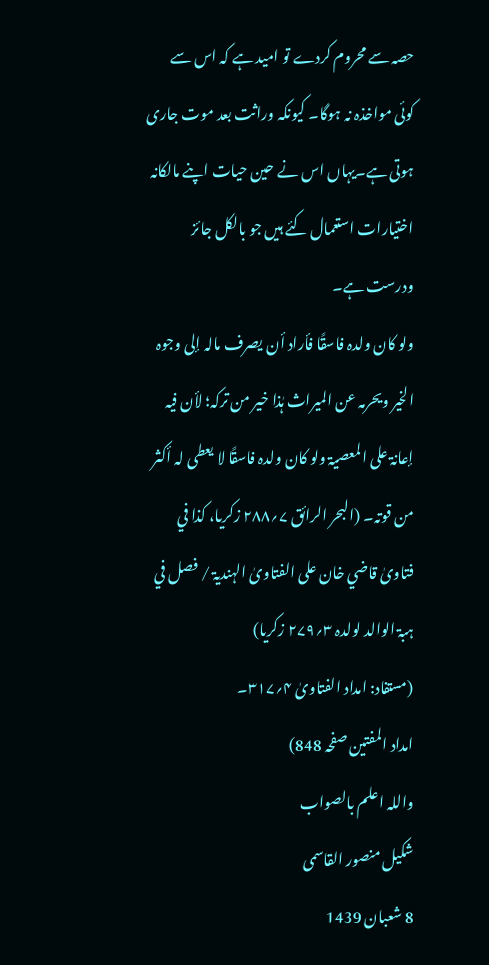حصہ سے محروم کردے تو امید ہے کہ اس سے کوئی مواخذہ نہ ہوگا۔ کیونکہ وراثت بعد موت جاری ہوتی ہے۔یہاں اس نے حین حیات اپنے مالکانہ اختیارات استعمال کئے ہیں جو بالکل جائز ودرست ہے۔
ولو کان ولدہ فاسقًا فأراد أن یصرف مالہ إلی وجوہ الخیر ویحرمہ عن المیراث ہٰذا خیر من ترکہ؛ لأن فیہ إعانۃ علی المعصیۃ ولو کان ولدہ فاسقًا لا یعطی لہ أکثر من قوتہ۔ (البحر الرائق ۷؍۲۸۸ زکریا، کذا في فتاویٰ قاضي خان علی الفتاویٰ الہندیۃ / فصل في ہبۃ الوالد لولدہ ۳؍۲۷۹ زکریا)
(مستفاد: امداد الفتاویٰ ۴؍۳۱۷۔
امداد المفتین صفحہ 848)
واللہ اعلم بالصواب
شکیل منصور القاسمی
8 شعبان 1439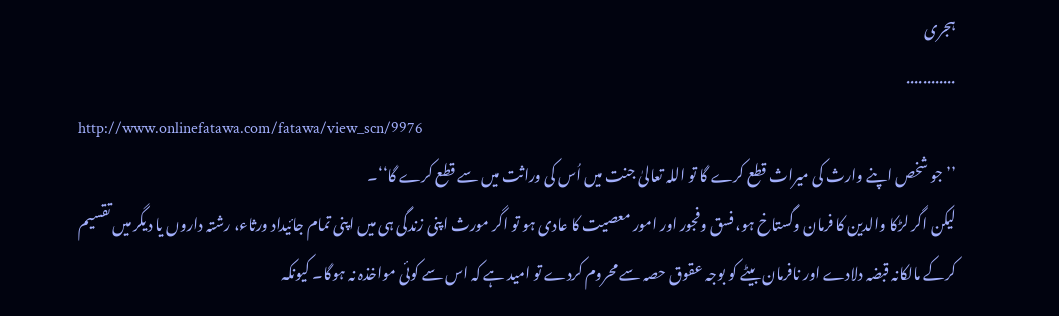ہجری
............
http://www.onlinefatawa.com/fatawa/view_scn/9976
’’جو شخص اپنے وارث کی میراث قطع کرے گا تو اللہ تعالیٰ جنت میں اُس کی وراثت میں سے قطع کرے گا‘‘۔
لیکن اگر لڑکا والدین کا فرمان وگستاخ ہو، فسق وفجور اور امور معصیت کا عادی ہو تو اگر مورث اپنی زندگی ہی میں اپنی تمام جائیداد ورثاء، رشتہ داروں یا دیگر میں تقسیم کرکے مالکانہ قبضہ دلادے اور نافرمان بیٹے کو بوجہ عقوق حصہ سے محروم کردے تو امید ہے کہ اس سے کوئی مواخذہ نہ ہوگا۔ کیونکہ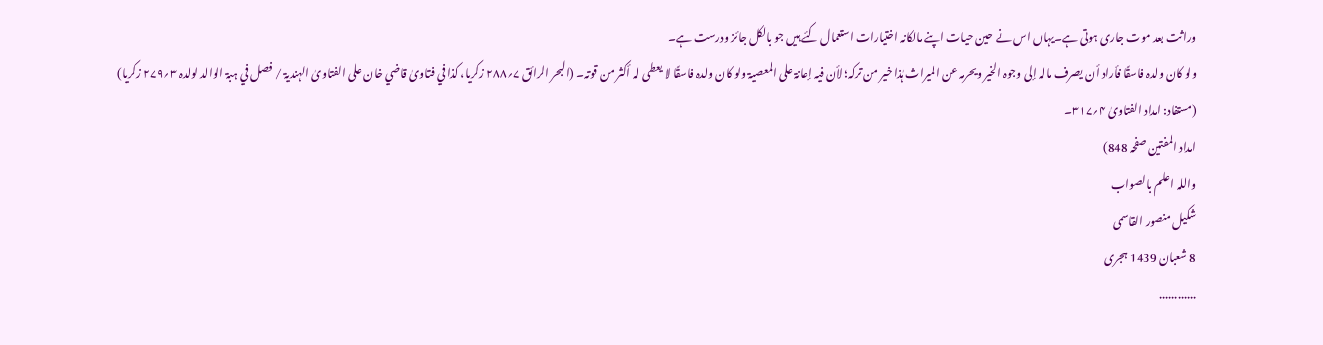وراثت بعد موت جاری ہوتی ہے۔یہاں اس نے حین حیات اپنے مالکانہ اختیارات استعمال کئے ہیں جو بالکل جائز ودرست ہے۔
ولو کان ولدہ فاسقًا فأراد أن یصرف مالہ إلی وجوہ الخیر ویحرمہ عن المیراث ہٰذا خیر من ترکہ؛ لأن فیہ إعانۃ علی المعصیۃ ولو کان ولدہ فاسقًا لا یعطی لہ أکثر من قوتہ۔ (البحر الرائق ۷؍۲۸۸ زکریا، کذا في فتاویٰ قاضي خان علی الفتاویٰ الہندیۃ / فصل في ہبۃ الوالد لولدہ ۳؍۲۷۹ زکریا)
(مستفاد: امداد الفتاویٰ ۴؍۳۱۷۔
امداد المفتین صفحہ 848)
واللہ اعلم بالصواب
شکیل منصور القاسمی
8 شعبان 1439 ہجری
............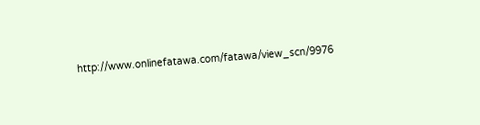http://www.onlinefatawa.com/fatawa/view_scn/9976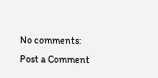No comments:
Post a Comment